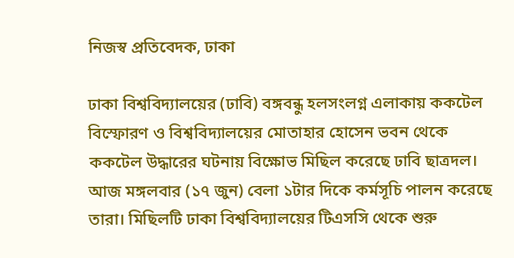নিজস্ব প্রতিবেদক, ঢাকা

ঢাকা বিশ্ববিদ্যালয়ের (ঢাবি) বঙ্গবন্ধু হলসংলগ্ন এলাকায় ককটেল বিস্ফোরণ ও বিশ্ববিদ্যালয়ের মোতাহার হোসেন ভবন থেকে ককটেল উদ্ধারের ঘটনায় বিক্ষোভ মিছিল করেছে ঢাবি ছাত্রদল। আজ মঙ্গলবার (১৭ জুন) বেলা ১টার দিকে কর্মসূচি পালন করেছে তারা। মিছিলটি ঢাকা বিশ্ববিদ্যালয়ের টিএসসি থেকে শুরু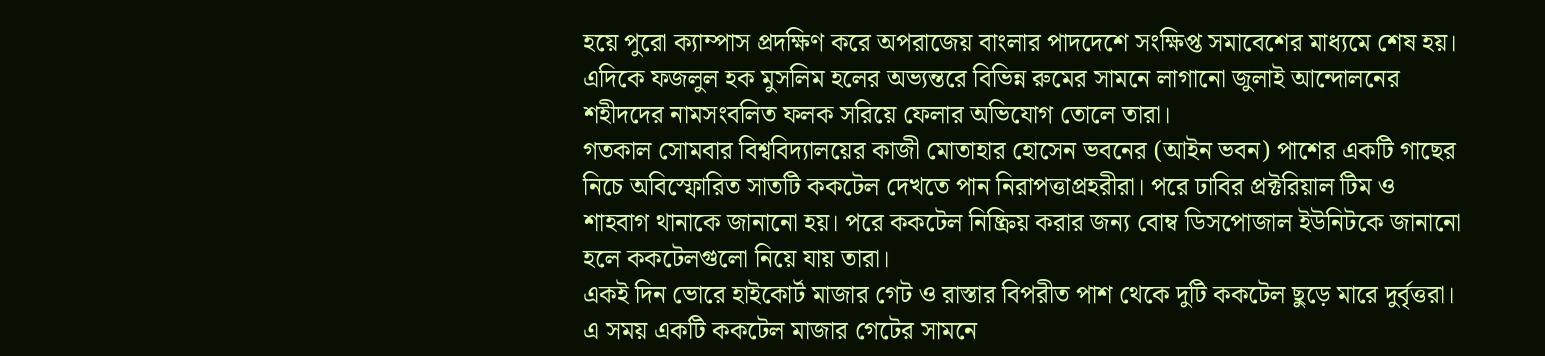হয়ে পুরো ক্যাম্পাস প্রদক্ষিণ করে অপরাজেয় বাংলার পাদদেশে সংক্ষিপ্ত সমাবেশের মাধ্যমে শেষ হয়।
এদিকে ফজলুল হক মুসলিম হলের অভ্যন্তরে বিভিন্ন রুমের সামনে লাগানো জুলাই আন্দোলনের শহীদদের নামসংবলিত ফলক সরিয়ে ফেলার অভিযোগ তোলে তারা।
গতকাল সোমবার বিশ্ববিদ্যালয়ের কাজী মোতাহার হোসেন ভবনের (আইন ভবন) পাশের একটি গাছের নিচে অবিস্ফোরিত সাতটি ককটেল দেখতে পান নিরাপত্তাপ্রহরীরা। পরে ঢাবির প্রক্টরিয়াল টিম ও শাহবাগ থানাকে জানানো হয়। পরে ককটেল নিষ্ক্রিয় করার জন্য বোম্ব ডিসপোজাল ইউনিটকে জানানো হলে ককটেলগুলো নিয়ে যায় তারা।
একই দিন ভোরে হাইকোর্ট মাজার গেট ও রাস্তার বিপরীত পাশ থেকে দুটি ককটেল ছুড়ে মারে দুর্বৃত্তরা। এ সময় একটি ককটেল মাজার গেটের সামনে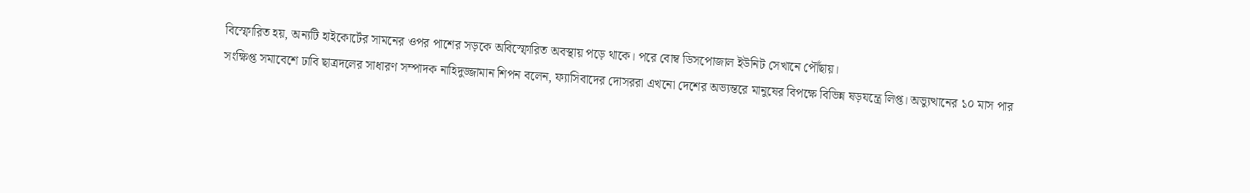বিস্ফোরিত হয়, অন্যটি হাইকোর্টের সামনের ওপর পাশের সড়কে অবিস্ফোরিত অবস্থায় পড়ে থাকে। পরে বোম্ব ডিসপোজাল ইউনিট সেখানে পৌঁছায়।
সংক্ষিপ্ত সমাবেশে ঢাবি ছাত্রদলের সাধারণ সম্পাদক নাহিদুজ্জামান শিপন বলেন, ফ্যাসিবাদের দোসররা এখনো দেশের অভ্যন্তরে মানুষের বিপক্ষে বিভিন্ন ষড়যন্ত্রে লিপ্ত। অভ্যুত্থানের ১০ মাস পার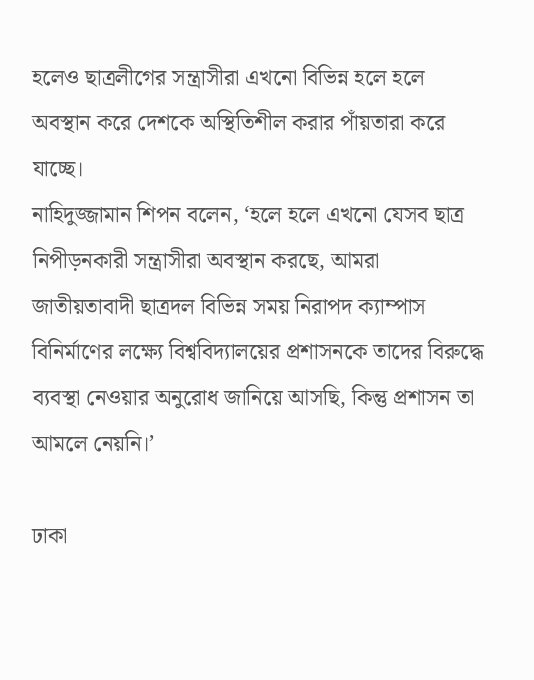হলেও ছাত্রলীগের সন্ত্রাসীরা এখনো বিভিন্ন হলে হলে অবস্থান করে দেশকে অস্থিতিশীল করার পাঁয়তারা করে যাচ্ছে।
নাহিদুজ্জামান শিপন বলেন, ‘হলে হলে এখনো যেসব ছাত্র নিপীড়নকারী সন্ত্রাসীরা অবস্থান করছে, আমরা জাতীয়তাবাদী ছাত্রদল বিভিন্ন সময় নিরাপদ ক্যাম্পাস বিনির্মাণের লক্ষ্যে বিশ্ববিদ্যালয়ের প্রশাসনকে তাদের বিরুদ্ধে ব্যবস্থা নেওয়ার অনুরোধ জানিয়ে আসছি, কিন্তু প্রশাসন তা আমলে নেয়নি।’

ঢাকা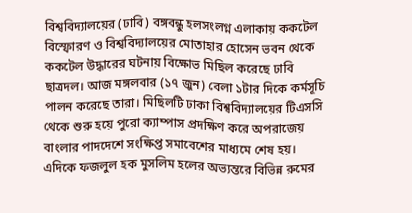বিশ্ববিদ্যালয়ের (ঢাবি) বঙ্গবন্ধু হলসংলগ্ন এলাকায় ককটেল বিস্ফোরণ ও বিশ্ববিদ্যালয়ের মোতাহার হোসেন ভবন থেকে ককটেল উদ্ধারের ঘটনায় বিক্ষোভ মিছিল করেছে ঢাবি ছাত্রদল। আজ মঙ্গলবার (১৭ জুন) বেলা ১টার দিকে কর্মসূচি পালন করেছে তারা। মিছিলটি ঢাকা বিশ্ববিদ্যালয়ের টিএসসি থেকে শুরু হয়ে পুরো ক্যাম্পাস প্রদক্ষিণ করে অপরাজেয় বাংলার পাদদেশে সংক্ষিপ্ত সমাবেশের মাধ্যমে শেষ হয়।
এদিকে ফজলুল হক মুসলিম হলের অভ্যন্তরে বিভিন্ন রুমের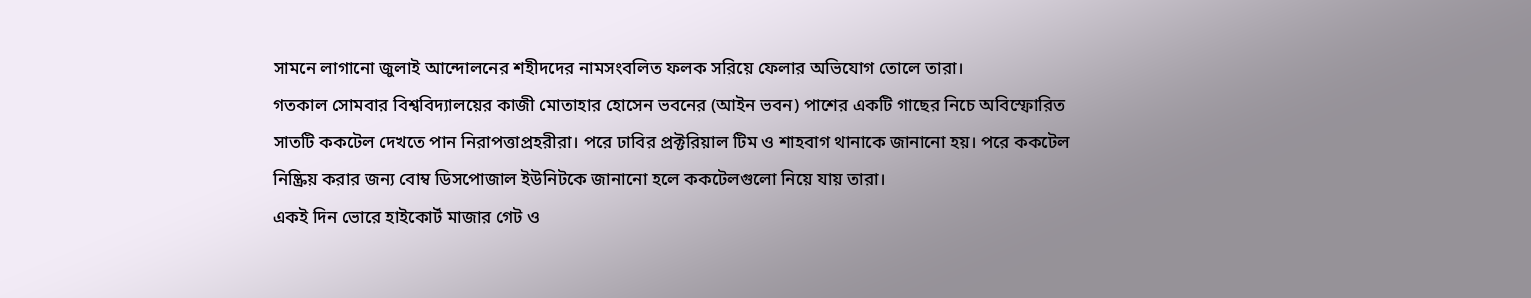সামনে লাগানো জুলাই আন্দোলনের শহীদদের নামসংবলিত ফলক সরিয়ে ফেলার অভিযোগ তোলে তারা।
গতকাল সোমবার বিশ্ববিদ্যালয়ের কাজী মোতাহার হোসেন ভবনের (আইন ভবন) পাশের একটি গাছের নিচে অবিস্ফোরিত সাতটি ককটেল দেখতে পান নিরাপত্তাপ্রহরীরা। পরে ঢাবির প্রক্টরিয়াল টিম ও শাহবাগ থানাকে জানানো হয়। পরে ককটেল নিষ্ক্রিয় করার জন্য বোম্ব ডিসপোজাল ইউনিটকে জানানো হলে ককটেলগুলো নিয়ে যায় তারা।
একই দিন ভোরে হাইকোর্ট মাজার গেট ও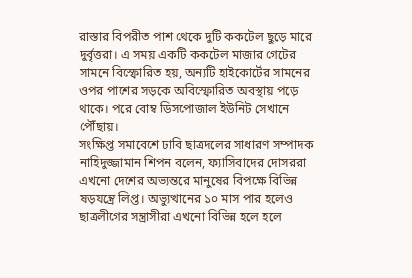রাস্তার বিপরীত পাশ থেকে দুটি ককটেল ছুড়ে মারে দুর্বৃত্তরা। এ সময় একটি ককটেল মাজার গেটের সামনে বিস্ফোরিত হয়, অন্যটি হাইকোর্টের সামনের ওপর পাশের সড়কে অবিস্ফোরিত অবস্থায় পড়ে থাকে। পরে বোম্ব ডিসপোজাল ইউনিট সেখানে পৌঁছায়।
সংক্ষিপ্ত সমাবেশে ঢাবি ছাত্রদলের সাধারণ সম্পাদক নাহিদুজ্জামান শিপন বলেন, ফ্যাসিবাদের দোসররা এখনো দেশের অভ্যন্তরে মানুষের বিপক্ষে বিভিন্ন ষড়যন্ত্রে লিপ্ত। অভ্যুত্থানের ১০ মাস পার হলেও ছাত্রলীগের সন্ত্রাসীরা এখনো বিভিন্ন হলে হলে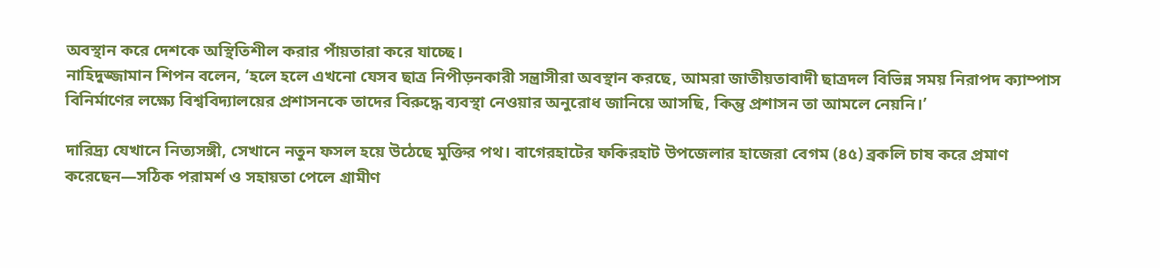অবস্থান করে দেশকে অস্থিতিশীল করার পাঁয়তারা করে যাচ্ছে।
নাহিদুজ্জামান শিপন বলেন, ‘হলে হলে এখনো যেসব ছাত্র নিপীড়নকারী সন্ত্রাসীরা অবস্থান করছে, আমরা জাতীয়তাবাদী ছাত্রদল বিভিন্ন সময় নিরাপদ ক্যাম্পাস বিনির্মাণের লক্ষ্যে বিশ্ববিদ্যালয়ের প্রশাসনকে তাদের বিরুদ্ধে ব্যবস্থা নেওয়ার অনুরোধ জানিয়ে আসছি, কিন্তু প্রশাসন তা আমলে নেয়নি।’

দারিদ্র্য যেখানে নিত্যসঙ্গী, সেখানে নতুন ফসল হয়ে উঠেছে মুক্তির পথ। বাগেরহাটের ফকিরহাট উপজেলার হাজেরা বেগম (৪৫) ব্রকলি চাষ করে প্রমাণ করেছেন—সঠিক পরামর্শ ও সহায়তা পেলে গ্রামীণ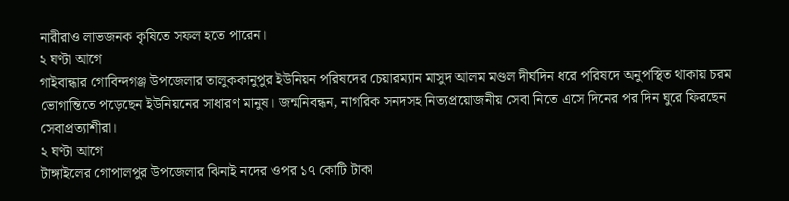নারীরাও লাভজনক কৃষিতে সফল হতে পারেন।
২ ঘণ্টা আগে
গাইবান্ধার গোবিন্দগঞ্জ উপজেলার তালুককানুপুর ইউনিয়ন পরিষদের চেয়ারম্যান মাসুদ আলম মণ্ডল দীর্ঘদিন ধরে পরিষদে অনুপস্থিত থাকায় চরম ভোগান্তিতে পড়েছেন ইউনিয়নের সাধারণ মানুষ। জন্মনিবন্ধন, নাগরিক সনদসহ নিত্যপ্রয়োজনীয় সেবা নিতে এসে দিনের পর দিন ঘুরে ফিরছেন সেবাপ্রত্যাশীরা।
২ ঘণ্টা আগে
টাঙ্গাইলের গোপালপুর উপজেলার ঝিনাই নদের ওপর ১৭ কোটি টাকা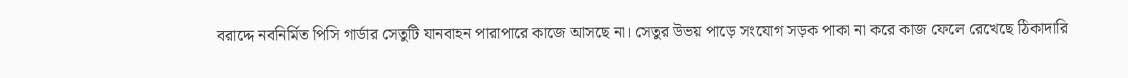বরাদ্দে নবনির্মিত পিসি গার্ডার সেতুটি যানবাহন পারাপারে কাজে আসছে না। সেতুর উভয় পাড়ে সংযোগ সড়ক পাকা না করে কাজ ফেলে রেখেছে ঠিকাদারি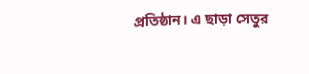প্রতিষ্ঠান। এ ছাড়া সেতুর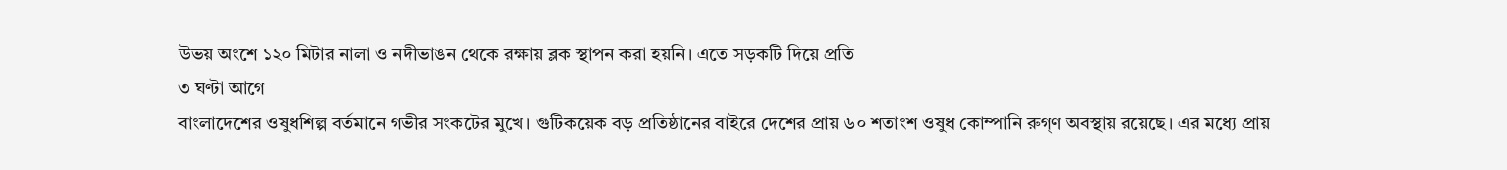উভয় অংশে ১২০ মিটার নালা ও নদীভাঙন থেকে রক্ষায় ব্লক স্থাপন করা হয়নি। এতে সড়কটি দিয়ে প্রতি
৩ ঘণ্টা আগে
বাংলাদেশের ওষুধশিল্প বর্তমানে গভীর সংকটের মুখে। গুটিকয়েক বড় প্রতিষ্ঠানের বাইরে দেশের প্রায় ৬০ শতাংশ ওষুধ কোম্পানি রুগ্ণ অবস্থায় রয়েছে। এর মধ্যে প্রায়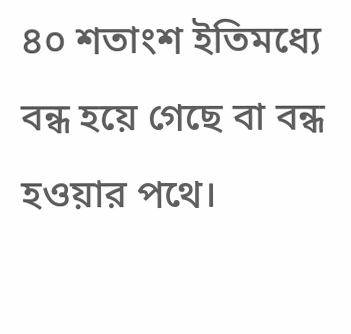৪০ শতাংশ ইতিমধ্যে বন্ধ হয়ে গেছে বা বন্ধ হওয়ার পথে।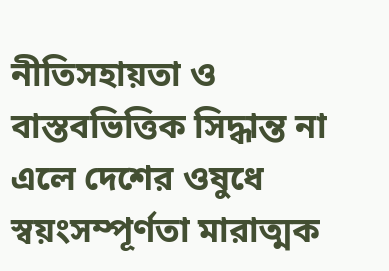নীতিসহায়তা ও বাস্তবভিত্তিক সিদ্ধান্ত না এলে দেশের ওষুধে স্বয়ংসম্পূর্ণতা মারাত্মক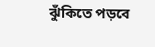ঝুঁকিতে পড়বে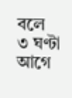বলে
৩ ঘণ্টা আগে